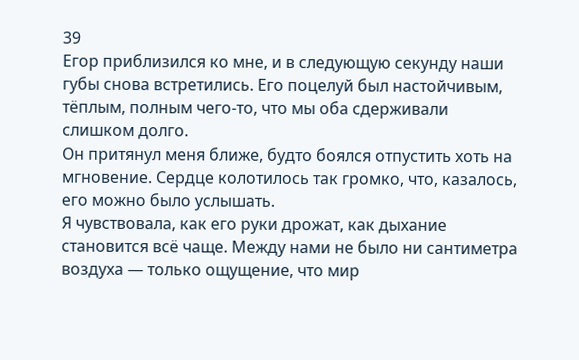39
Егор приблизился ко мне, и в следующую секунду наши губы снова встретились. Его поцелуй был настойчивым, тёплым, полным чего-то, что мы оба сдерживали слишком долго.
Он притянул меня ближе, будто боялся отпустить хоть на мгновение. Сердце колотилось так громко, что, казалось, его можно было услышать.
Я чувствовала, как его руки дрожат, как дыхание становится всё чаще. Между нами не было ни сантиметра воздуха — только ощущение, что мир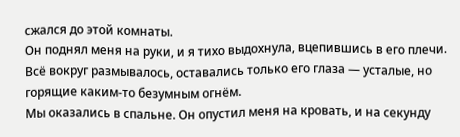сжался до этой комнаты.
Он поднял меня на руки, и я тихо выдохнула, вцепившись в его плечи. Всё вокруг размывалось, оставались только его глаза — усталые, но горящие каким-то безумным огнём.
Мы оказались в спальне. Он опустил меня на кровать, и на секунду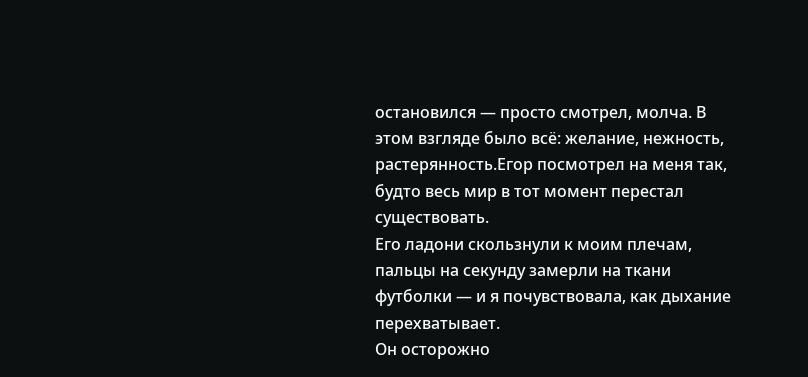остановился — просто смотрел, молча. В этом взгляде было всё: желание, нежность, растерянность.Егор посмотрел на меня так, будто весь мир в тот момент перестал существовать.
Его ладони скользнули к моим плечам, пальцы на секунду замерли на ткани футболки — и я почувствовала, как дыхание перехватывает.
Он осторожно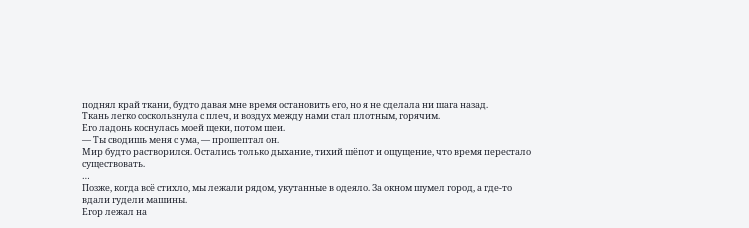поднял край ткани, будто давая мне время остановить его, но я не сделала ни шага назад.
Ткань легко соскользнула с плеч, и воздух между нами стал плотным, горячим.
Его ладонь коснулась моей щеки, потом шеи.
— Ты сводишь меня с ума, — прошептал он.
Мир будто растворился. Остались только дыхание, тихий шёпот и ощущение, что время перестало существовать.
…
Позже, когда всё стихло, мы лежали рядом, укутанные в одеяло. За окном шумел город, а где-то вдали гудели машины.
Егор лежал на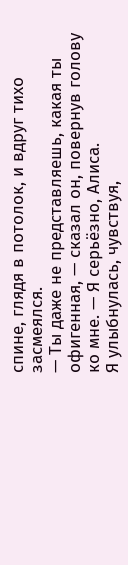спине, глядя в потолок, и вдруг тихо засмеялся.
— Ты даже не представляешь, какая ты офигенная, — сказал он, повернув голову ко мне. — Я серьёзно, Алиса.
Я улыбнулась, чувствуя,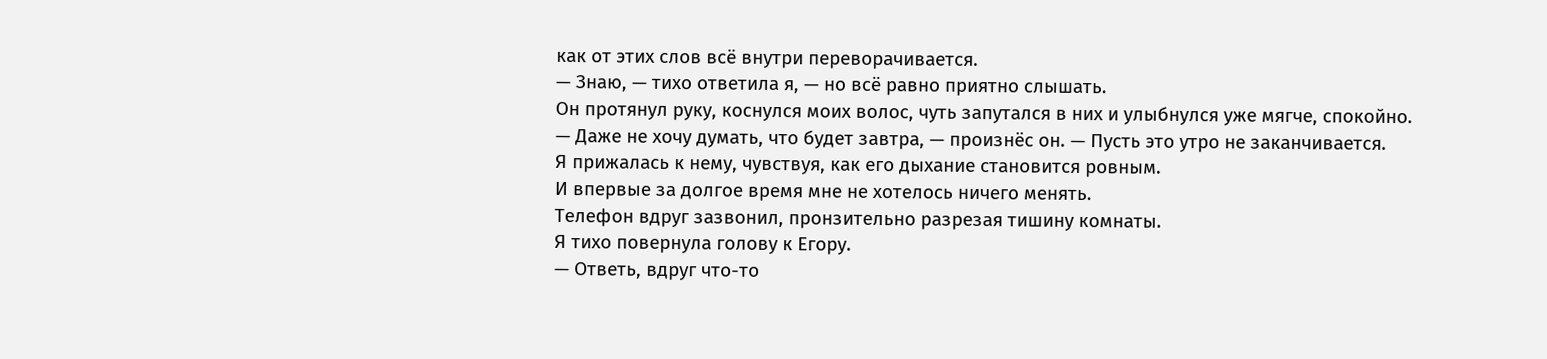как от этих слов всё внутри переворачивается.
— Знаю, — тихо ответила я, — но всё равно приятно слышать.
Он протянул руку, коснулся моих волос, чуть запутался в них и улыбнулся уже мягче, спокойно.
— Даже не хочу думать, что будет завтра, — произнёс он. — Пусть это утро не заканчивается.
Я прижалась к нему, чувствуя, как его дыхание становится ровным.
И впервые за долгое время мне не хотелось ничего менять.
Телефон вдруг зазвонил, пронзительно разрезая тишину комнаты.
Я тихо повернула голову к Егору.
— Ответь, вдруг что-то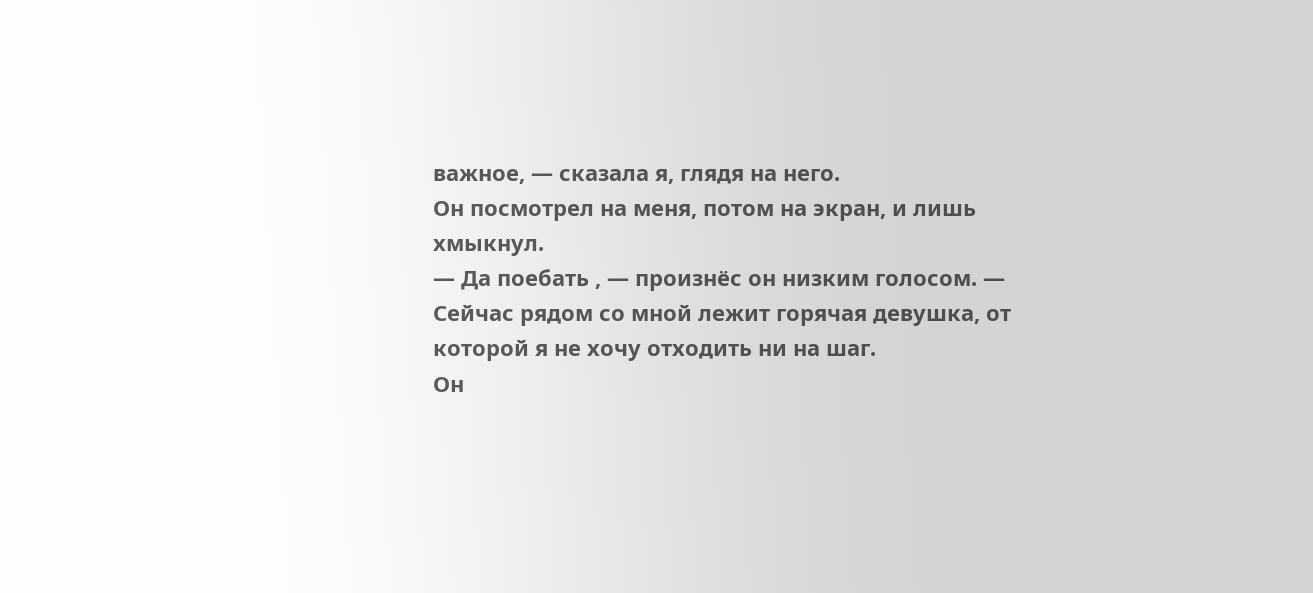важное, — сказала я, глядя на него.
Он посмотрел на меня, потом на экран, и лишь хмыкнул.
— Да поебать , — произнёс он низким голосом. — Сейчас рядом со мной лежит горячая девушка, от которой я не хочу отходить ни на шаг.
Он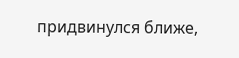придвинулся ближе,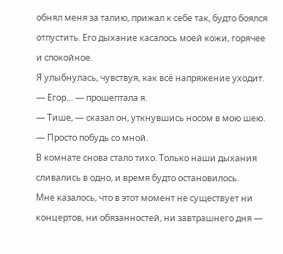обнял меня за талию, прижал к себе так, будто боялся отпустить. Его дыхание касалось моей кожи, горячее и спокойное.
Я улыбнулась, чувствуя, как всё напряжение уходит.
— Егор… — прошептала я.
— Тише, — сказал он, уткнувшись носом в мою шею. — Просто побудь со мной.
В комнате снова стало тихо. Только наши дыхания сливались в одно, и время будто остановилось.
Мне казалось, что в этот момент не существует ни концертов, ни обязанностей, ни завтрашнего дня —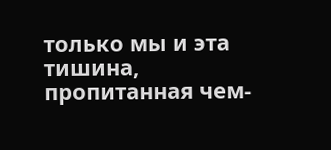только мы и эта тишина, пропитанная чем-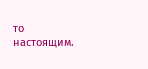то настоящим.